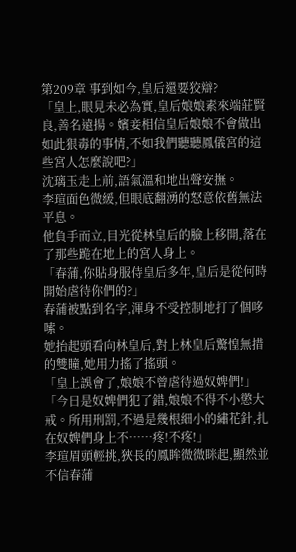第209章 事到如今,皇后還要狡辯?
「皇上,眼見未必為實,皇后娘娘素來端莊賢良,善名遠揚。嬪妾相信皇后娘娘不會做出如此狠毒的事情,不如我們聽聽鳳儀宮的這些宮人怎麼說吧?」
沈璃玉走上前,語氣溫和地出聲安撫。
李瑄面色微緩,但眼底翻湧的怒意依舊無法平息。
他負手而立,目光從林皇后的臉上移開,落在了那些跪在地上的宮人身上。
「春蒲,你貼身服侍皇后多年,皇后是從何時開始虐待你們的?」
春蒲被點到名字,渾身不受控制地打了個哆嗦。
她抬起頭看向林皇后,對上林皇后驚惶無措的雙瞳,她用力搖了搖頭。
「皇上誤會了,娘娘不曾虐待過奴婢們!」
「今日是奴婢們犯了錯,娘娘不得不小懲大戒。所用刑罰,不過是幾根細小的繡花針,扎在奴婢們身上不……疼!不疼!」
李瑄眉頭輕挑,狹長的鳳眸微微眯起,顯然並不信春蒲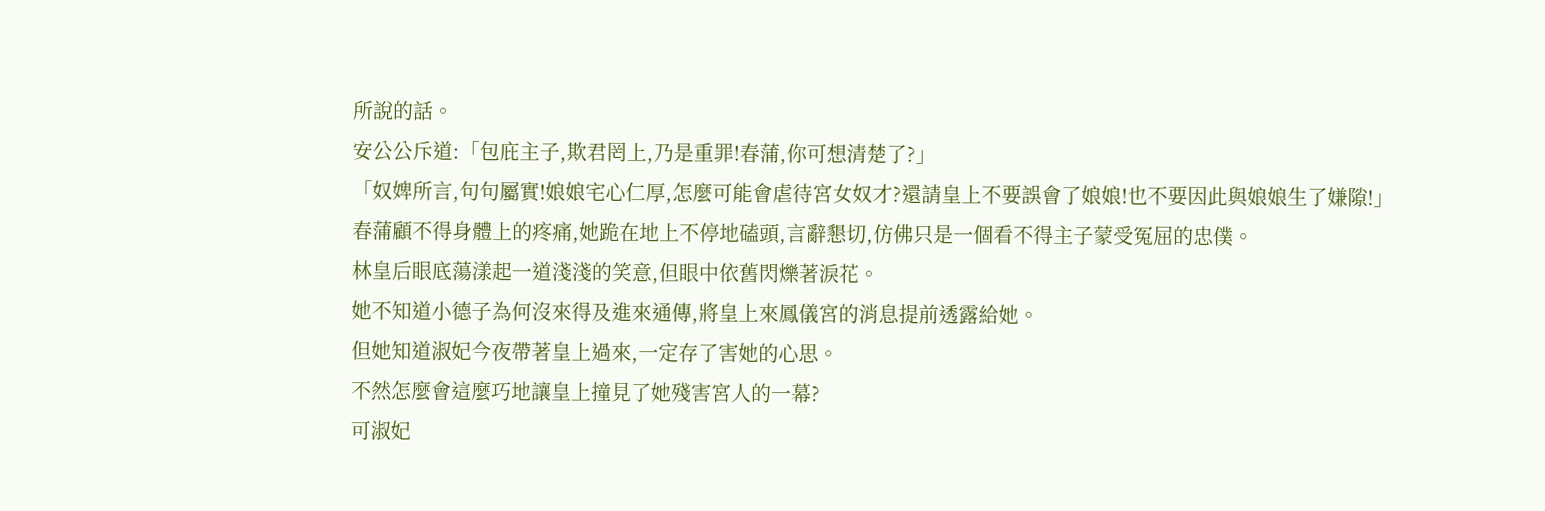所說的話。
安公公斥道:「包庇主子,欺君罔上,乃是重罪!春蒲,你可想清楚了?」
「奴婢所言,句句屬實!娘娘宅心仁厚,怎麼可能會虐待宮女奴才?還請皇上不要誤會了娘娘!也不要因此與娘娘生了嫌隙!」
春蒲顧不得身體上的疼痛,她跪在地上不停地磕頭,言辭懇切,仿佛只是一個看不得主子蒙受冤屈的忠僕。
林皇后眼底蕩漾起一道淺淺的笑意,但眼中依舊閃爍著淚花。
她不知道小德子為何沒來得及進來通傳,將皇上來鳳儀宮的消息提前透露給她。
但她知道淑妃今夜帶著皇上過來,一定存了害她的心思。
不然怎麼會這麼巧地讓皇上撞見了她殘害宮人的一幕?
可淑妃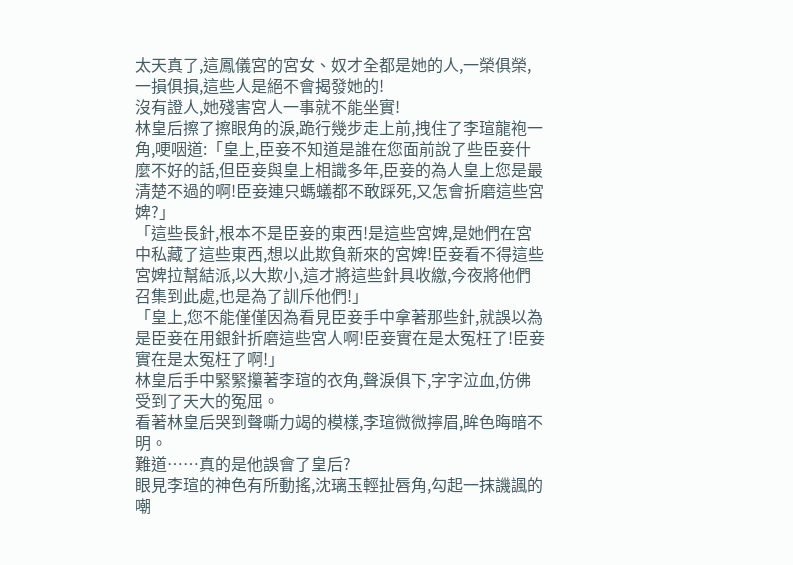太天真了,這鳳儀宮的宮女、奴才全都是她的人,一榮俱榮,一損俱損,這些人是絕不會揭發她的!
沒有證人,她殘害宮人一事就不能坐實!
林皇后擦了擦眼角的淚,跪行幾步走上前,拽住了李瑄龍袍一角,哽咽道:「皇上,臣妾不知道是誰在您面前說了些臣妾什麼不好的話,但臣妾與皇上相識多年,臣妾的為人皇上您是最清楚不過的啊!臣妾連只螞蟻都不敢踩死,又怎會折磨這些宮婢?」
「這些長針,根本不是臣妾的東西!是這些宮婢,是她們在宮中私藏了這些東西,想以此欺負新來的宮婢!臣妾看不得這些宮婢拉幫結派,以大欺小,這才將這些針具收繳,今夜將他們召集到此處,也是為了訓斥他們!」
「皇上,您不能僅僅因為看見臣妾手中拿著那些針,就誤以為是臣妾在用銀針折磨這些宮人啊!臣妾實在是太冤枉了!臣妾實在是太冤枉了啊!」
林皇后手中緊緊攥著李瑄的衣角,聲淚俱下,字字泣血,仿佛受到了天大的冤屈。
看著林皇后哭到聲嘶力竭的模樣,李瑄微微擰眉,眸色晦暗不明。
難道……真的是他誤會了皇后?
眼見李瑄的神色有所動搖,沈璃玉輕扯唇角,勾起一抹譏諷的嘲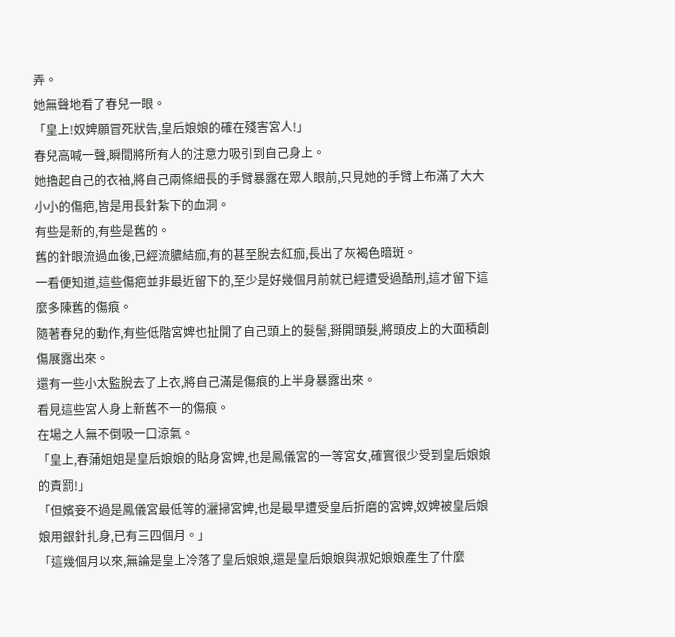弄。
她無聲地看了春兒一眼。
「皇上!奴婢願冒死狀告,皇后娘娘的確在殘害宮人!」
春兒高喊一聲,瞬間將所有人的注意力吸引到自己身上。
她擼起自己的衣袖,將自己兩條細長的手臂暴露在眾人眼前,只見她的手臂上布滿了大大小小的傷疤,皆是用長針紮下的血洞。
有些是新的,有些是舊的。
舊的針眼流過血後,已經流膿結痂,有的甚至脫去紅痂,長出了灰褐色暗斑。
一看便知道,這些傷疤並非最近留下的,至少是好幾個月前就已經遭受過酷刑,這才留下這麼多陳舊的傷痕。
隨著春兒的動作,有些低階宮婢也扯開了自己頭上的髮髻,掰開頭髮,將頭皮上的大面積創傷展露出來。
還有一些小太監脫去了上衣,將自己滿是傷痕的上半身暴露出來。
看見這些宮人身上新舊不一的傷痕。
在場之人無不倒吸一口涼氣。
「皇上,春蒲姐姐是皇后娘娘的貼身宮婢,也是鳳儀宮的一等宮女,確實很少受到皇后娘娘的責罰!」
「但嬪妾不過是鳳儀宮最低等的灑掃宮婢,也是最早遭受皇后折磨的宮婢,奴婢被皇后娘娘用銀針扎身,已有三四個月。」
「這幾個月以來,無論是皇上冷落了皇后娘娘,還是皇后娘娘與淑妃娘娘產生了什麼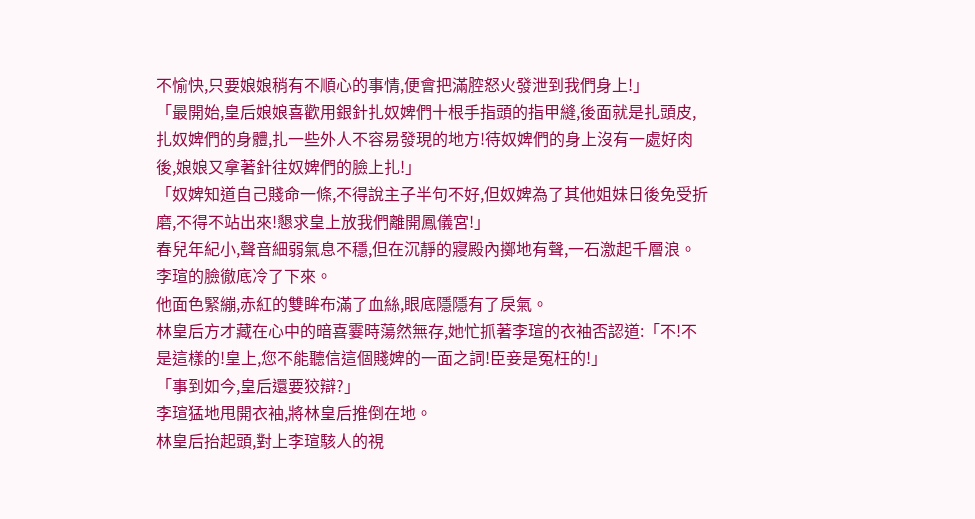不愉快,只要娘娘稍有不順心的事情,便會把滿腔怒火發泄到我們身上!」
「最開始,皇后娘娘喜歡用銀針扎奴婢們十根手指頭的指甲縫,後面就是扎頭皮,扎奴婢們的身體,扎一些外人不容易發現的地方!待奴婢們的身上沒有一處好肉後,娘娘又拿著針往奴婢們的臉上扎!」
「奴婢知道自己賤命一條,不得說主子半句不好,但奴婢為了其他姐妹日後免受折磨,不得不站出來!懇求皇上放我們離開鳳儀宮!」
春兒年紀小,聲音細弱氣息不穩,但在沉靜的寢殿內擲地有聲,一石激起千層浪。
李瑄的臉徹底冷了下來。
他面色緊繃,赤紅的雙眸布滿了血絲,眼底隱隱有了戾氣。
林皇后方才藏在心中的暗喜霎時蕩然無存,她忙抓著李瑄的衣袖否認道:「不!不是這樣的!皇上,您不能聽信這個賤婢的一面之詞!臣妾是冤枉的!」
「事到如今,皇后還要狡辯?」
李瑄猛地甩開衣袖,將林皇后推倒在地。
林皇后抬起頭,對上李瑄駭人的視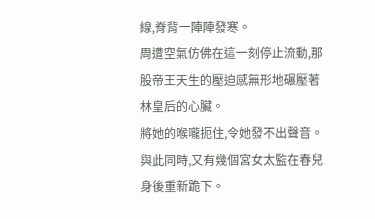線,脊背一陣陣發寒。
周遭空氣仿佛在這一刻停止流動,那股帝王天生的壓迫感無形地碾壓著林皇后的心臟。
將她的喉嚨扼住,令她發不出聲音。
與此同時,又有幾個宮女太監在春兒身後重新跪下。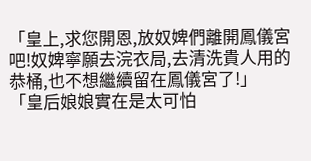「皇上,求您開恩,放奴婢們離開鳳儀宮吧!奴婢寧願去浣衣局,去清洗貴人用的恭桶,也不想繼續留在鳳儀宮了!」
「皇后娘娘實在是太可怕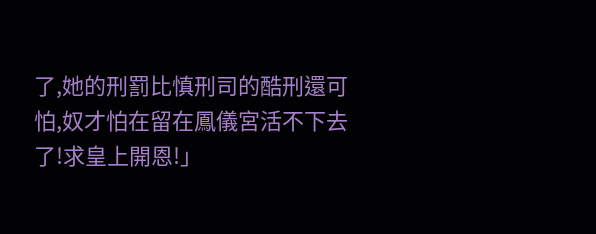了,她的刑罰比慎刑司的酷刑還可怕,奴才怕在留在鳳儀宮活不下去了!求皇上開恩!」